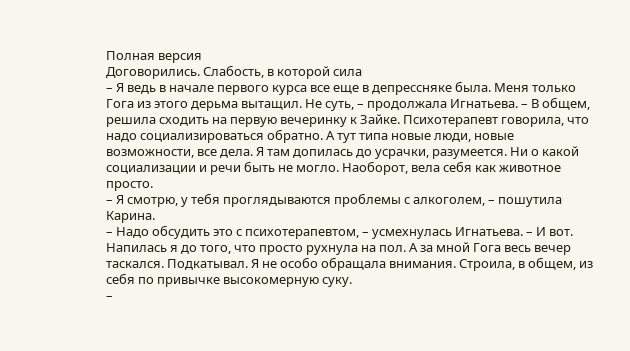Полная версия
Договорились. Слабость, в которой сила
– Я ведь в начале первого курса все еще в депрессняке была. Меня только Гога из этого дерьма вытащил. Не суть, – продолжала Игнатьева. – В общем, решила сходить на первую вечеринку к Зайке. Психотерапевт говорила, что надо социализироваться обратно. А тут типа новые люди, новые возможности, все дела. Я там допилась до усрачки, разумеется. Ни о какой социализации и речи быть не могло. Наоборот, вела себя как животное просто.
– Я смотрю, у тебя проглядываются проблемы с алкоголем, – пошутила Карина.
– Надо обсудить это с психотерапевтом, – усмехнулась Игнатьева. – И вот. Напилась я до того, что просто рухнула на пол. А за мной Гога весь вечер таскался. Подкатывал. Я не особо обращала внимания. Строила, в общем, из себя по привычке высокомерную суку.
–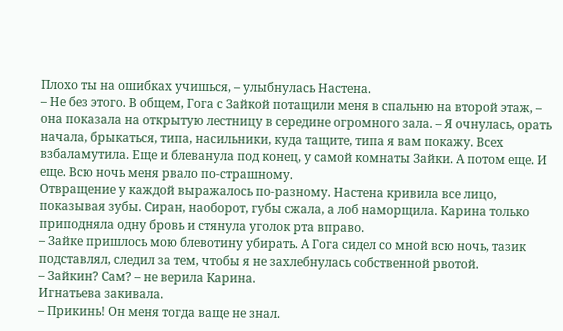Плохо ты на ошибках учишься, – улыбнулась Настена.
– Не без этого. В общем, Гога с Зайкой потащили меня в спальню на второй этаж, – она показала на открытую лестницу в середине огромного зала. – Я очнулась, орать начала, брыкаться, типа, насильники, куда тащите, типа я вам покажу. Всех взбаламутила. Еще и блеванула под конец, у самой комнаты Зайки. А потом еще. И еще. Всю ночь меня рвало по-страшному.
Отвращение у каждой выражалось по-разному. Настена кривила все лицо, показывая зубы. Сиран, наоборот, губы сжала, а лоб наморщила. Карина только приподняла одну бровь и стянула уголок рта вправо.
– Зайке пришлось мою блевотину убирать. А Гога сидел со мной всю ночь, тазик подставлял, следил за тем, чтобы я не захлебнулась собственной рвотой.
– Зайкин? Сам? – не верила Карина.
Игнатьева закивала.
– Прикинь! Он меня тогда ваще не знал.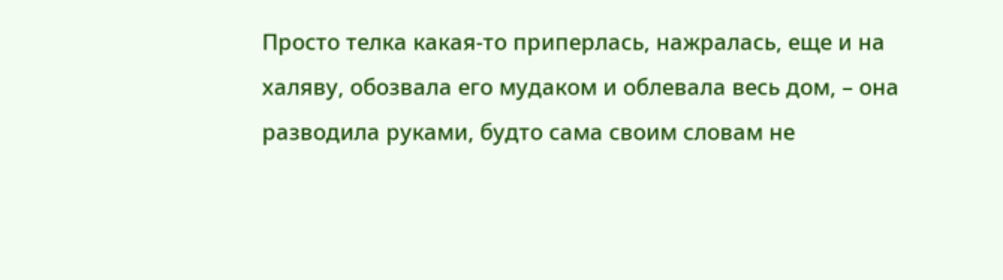Просто телка какая-то приперлась, нажралась, еще и на халяву, обозвала его мудаком и облевала весь дом, – она разводила руками, будто сама своим словам не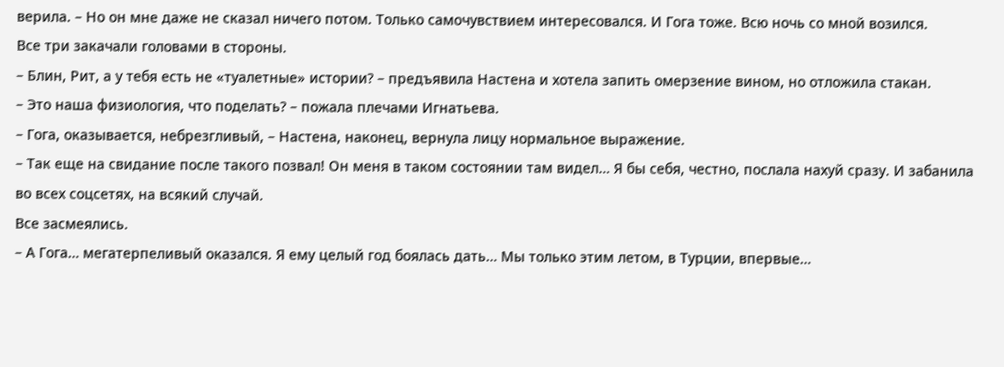верила. – Но он мне даже не сказал ничего потом. Только самочувствием интересовался. И Гога тоже. Всю ночь со мной возился.
Все три закачали головами в стороны.
– Блин, Рит, а у тебя есть не «туалетные» истории? – предъявила Настена и хотела запить омерзение вином, но отложила стакан.
– Это наша физиология, что поделать? – пожала плечами Игнатьева.
– Гога, оказывается, небрезгливый, – Настена, наконец, вернула лицу нормальное выражение.
– Так еще на свидание после такого позвал! Он меня в таком состоянии там видел… Я бы себя, честно, послала нахуй сразу. И забанила во всех соцсетях, на всякий случай.
Все засмеялись.
– А Гога… мегатерпеливый оказался. Я ему целый год боялась дать… Мы только этим летом, в Турции, впервые…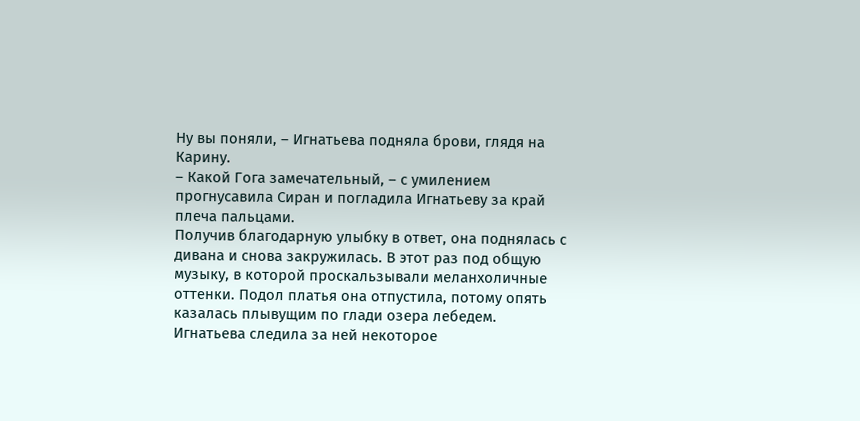Ну вы поняли, – Игнатьева подняла брови, глядя на Карину.
– Какой Гога замечательный, – с умилением прогнусавила Сиран и погладила Игнатьеву за край плеча пальцами.
Получив благодарную улыбку в ответ, она поднялась с дивана и снова закружилась. В этот раз под общую музыку, в которой проскальзывали меланхоличные оттенки. Подол платья она отпустила, потому опять казалась плывущим по глади озера лебедем.
Игнатьева следила за ней некоторое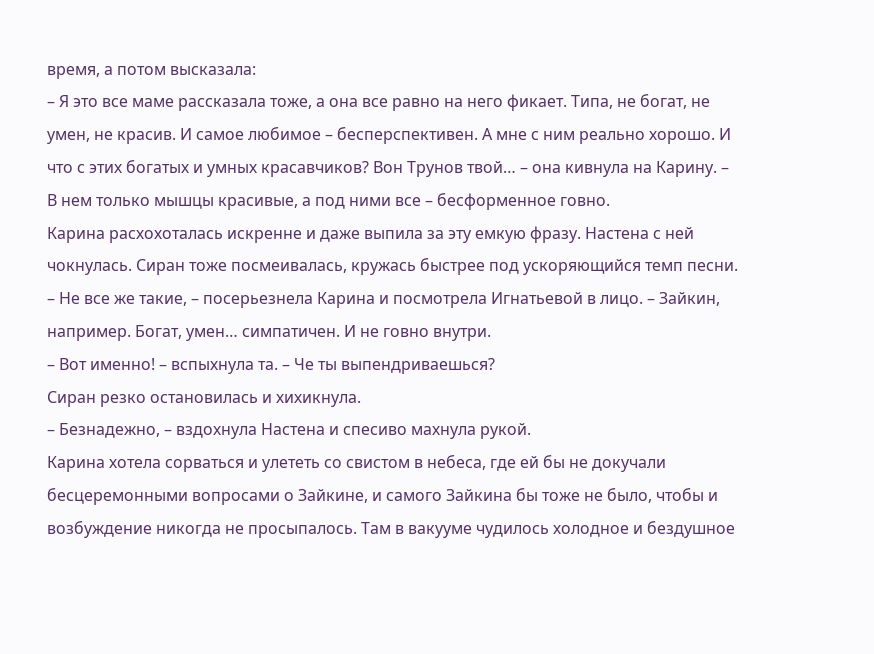время, а потом высказала:
– Я это все маме рассказала тоже, а она все равно на него фикает. Типа, не богат, не умен, не красив. И самое любимое – бесперспективен. А мне с ним реально хорошо. И что с этих богатых и умных красавчиков? Вон Трунов твой… – она кивнула на Карину. – В нем только мышцы красивые, а под ними все – бесформенное говно.
Карина расхохоталась искренне и даже выпила за эту емкую фразу. Настена с ней чокнулась. Сиран тоже посмеивалась, кружась быстрее под ускоряющийся темп песни.
– Не все же такие, – посерьезнела Карина и посмотрела Игнатьевой в лицо. – Зайкин, например. Богат, умен… симпатичен. И не говно внутри.
– Вот именно! – вспыхнула та. – Че ты выпендриваешься?
Сиран резко остановилась и хихикнула.
– Безнадежно, – вздохнула Настена и спесиво махнула рукой.
Карина хотела сорваться и улететь со свистом в небеса, где ей бы не докучали бесцеремонными вопросами о Зайкине, и самого Зайкина бы тоже не было, чтобы и возбуждение никогда не просыпалось. Там в вакууме чудилось холодное и бездушное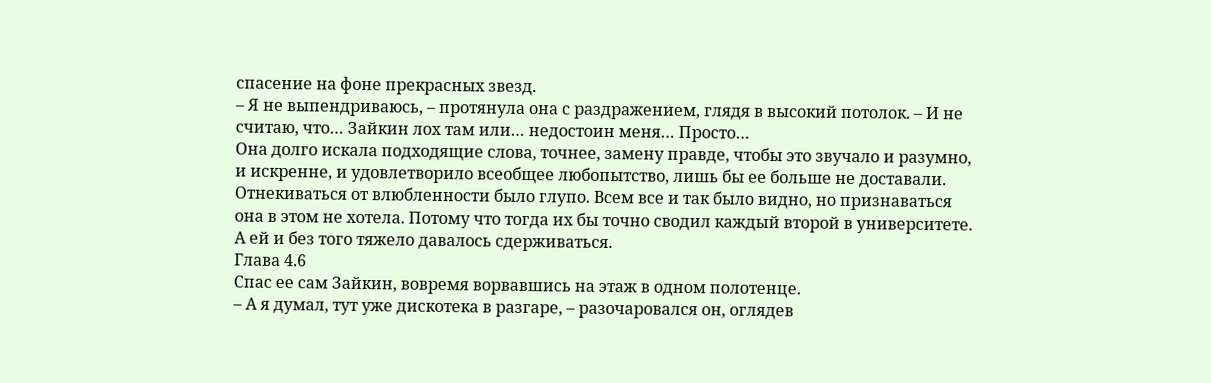спасение на фоне прекрасных звезд.
– Я не выпендриваюсь, – протянула она с раздражением, глядя в высокий потолок. – И не считаю, что… Зайкин лох там или… недостоин меня… Просто…
Она долго искала подходящие слова, точнее, замену правде, чтобы это звучало и разумно, и искренне, и удовлетворило всеобщее любопытство, лишь бы ее больше не доставали. Отнекиваться от влюбленности было глупо. Всем все и так было видно, но признаваться она в этом не хотела. Потому что тогда их бы точно сводил каждый второй в университете. А ей и без того тяжело давалось сдерживаться.
Глава 4.6
Спас ее сам Зайкин, вовремя ворвавшись на этаж в одном полотенце.
– А я думал, тут уже дискотека в разгаре, – разочаровался он, оглядев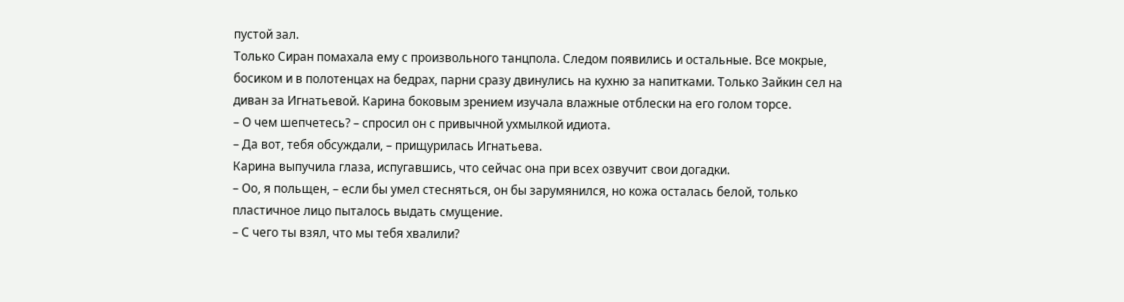пустой зал.
Только Сиран помахала ему с произвольного танцпола. Следом появились и остальные. Все мокрые, босиком и в полотенцах на бедрах, парни сразу двинулись на кухню за напитками. Только Зайкин сел на диван за Игнатьевой. Карина боковым зрением изучала влажные отблески на его голом торсе.
– О чем шепчетесь? – спросил он с привычной ухмылкой идиота.
– Да вот, тебя обсуждали, – прищурилась Игнатьева.
Карина выпучила глаза, испугавшись, что сейчас она при всех озвучит свои догадки.
– Оо, я польщен, – если бы умел стесняться, он бы зарумянился, но кожа осталась белой, только пластичное лицо пыталось выдать смущение.
– С чего ты взял, что мы тебя хвалили?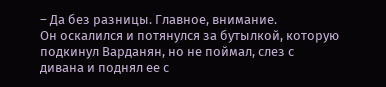– Да без разницы. Главное, внимание.
Он оскалился и потянулся за бутылкой, которую подкинул Варданян, но не поймал, слез с дивана и поднял ее с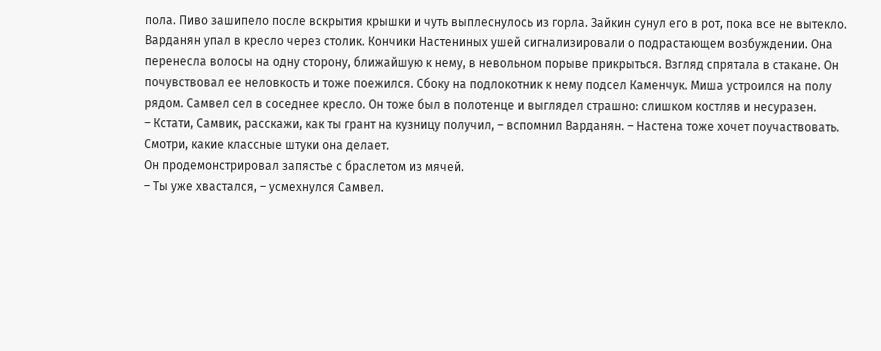пола. Пиво зашипело после вскрытия крышки и чуть выплеснулось из горла. Зайкин сунул его в рот, пока все не вытекло.
Варданян упал в кресло через столик. Кончики Настениных ушей сигнализировали о подрастающем возбуждении. Она перенесла волосы на одну сторону, ближайшую к нему, в невольном порыве прикрыться. Взгляд спрятала в стакане. Он почувствовал ее неловкость и тоже поежился. Сбоку на подлокотник к нему подсел Каменчук. Миша устроился на полу рядом. Самвел сел в соседнее кресло. Он тоже был в полотенце и выглядел страшно: слишком костляв и несуразен.
– Кстати, Самвик, расскажи, как ты грант на кузницу получил, – вспомнил Варданян. – Настена тоже хочет поучаствовать. Смотри, какие классные штуки она делает.
Он продемонстрировал запястье с браслетом из мячей.
– Ты уже хвастался, – усмехнулся Самвел.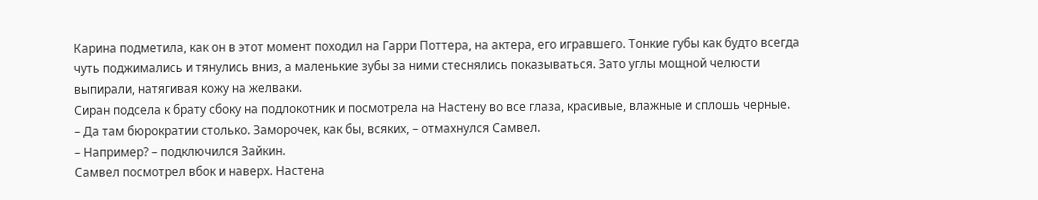Карина подметила, как он в этот момент походил на Гарри Поттера, на актера, его игравшего. Тонкие губы как будто всегда чуть поджимались и тянулись вниз, а маленькие зубы за ними стеснялись показываться. Зато углы мощной челюсти выпирали, натягивая кожу на желваки.
Сиран подсела к брату сбоку на подлокотник и посмотрела на Настену во все глаза, красивые, влажные и сплошь черные.
– Да там бюрократии столько. Заморочек, как бы, всяких, – отмахнулся Самвел.
– Например? – подключился Зайкин.
Самвел посмотрел вбок и наверх. Настена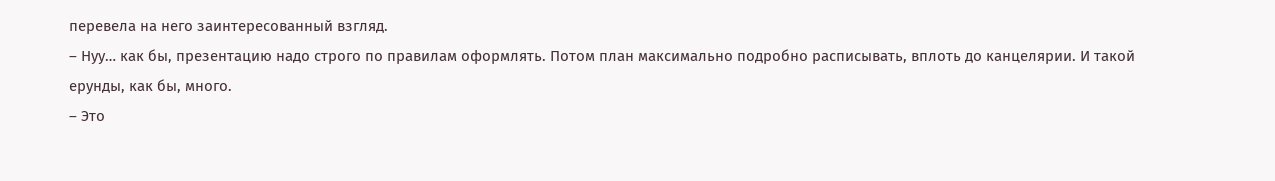перевела на него заинтересованный взгляд.
– Нуу… как бы, презентацию надо строго по правилам оформлять. Потом план максимально подробно расписывать, вплоть до канцелярии. И такой ерунды, как бы, много.
– Это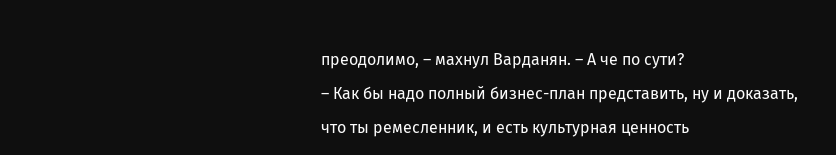преодолимо, – махнул Варданян. – А че по сути?
– Как бы надо полный бизнес-план представить, ну и доказать, что ты ремесленник, и есть культурная ценность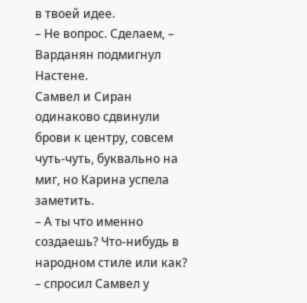в твоей идее.
– Не вопрос. Сделаем, – Варданян подмигнул Настене.
Самвел и Сиран одинаково сдвинули брови к центру, совсем чуть-чуть, буквально на миг, но Карина успела заметить.
– А ты что именно создаешь? Что-нибудь в народном стиле или как? – спросил Самвел у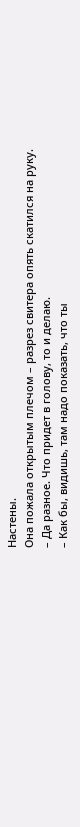Настены.
Она пожала открытым плечом – разрез свитера опять скатился на руку.
– Да разное. Что придет в голову, то и делаю.
– Как бы, видишь, там надо показать, что ты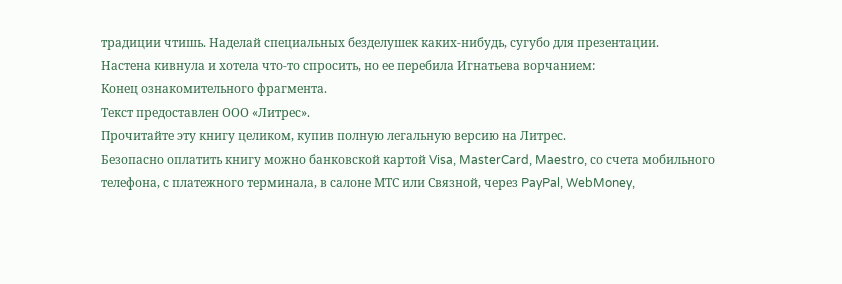традиции чтишь. Наделай специальных безделушек каких-нибудь, сугубо для презентации.
Настена кивнула и хотела что-то спросить, но ее перебила Игнатьева ворчанием:
Конец ознакомительного фрагмента.
Текст предоставлен ООО «Литрес».
Прочитайте эту книгу целиком, купив полную легальную версию на Литрес.
Безопасно оплатить книгу можно банковской картой Visa, MasterCard, Maestro, со счета мобильного телефона, с платежного терминала, в салоне МТС или Связной, через PayPal, WebMoney,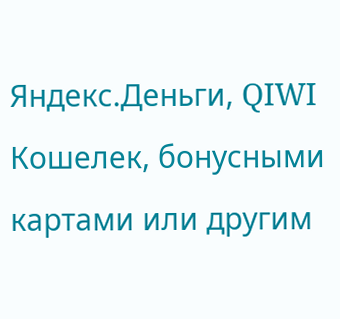Яндекс.Деньги, QIWI Кошелек, бонусными картами или другим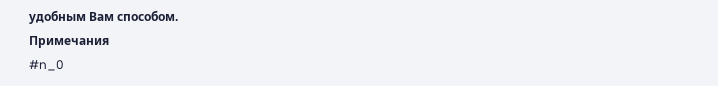удобным Вам способом.
Примечания
#n_0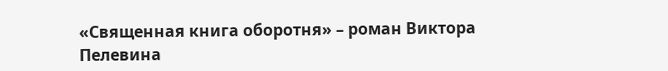«Священная книга оборотня» – роман Виктора Пелевина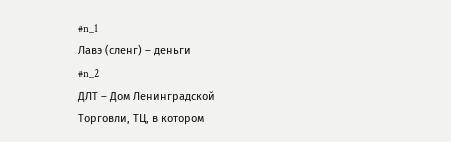#n_1
Лавэ (сленг) – деньги
#n_2
ДЛТ – Дом Ленинградской Торговли, ТЦ, в котором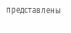представлены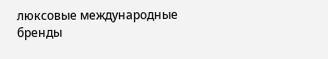люксовые международные бренды